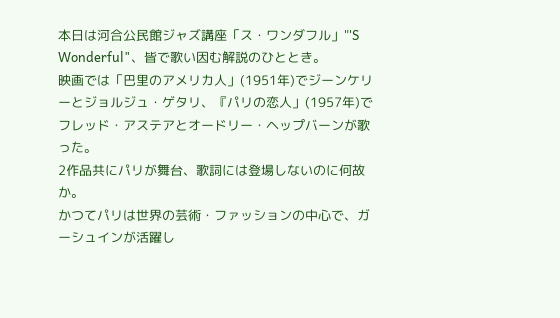本日は河合公民館ジャズ講座「ス・ワンダフル」"'S Wonderful"、皆で歌い因む解説のひととき。
映画では「巴里のアメリカ人」(1951年)でジーンケリーとジョルジュ・ゲタリ、『パリの恋人」(1957年)でフレッド・アステアとオードリー・ヘップバーンが歌った。
2作品共にパリが舞台、歌詞には登場しないのに何故か。
かつてパリは世界の芸術・ファッションの中心で、ガーシュインが活躍し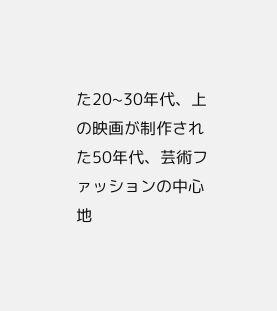た20~30年代、上の映画が制作された50年代、芸術ファッションの中心地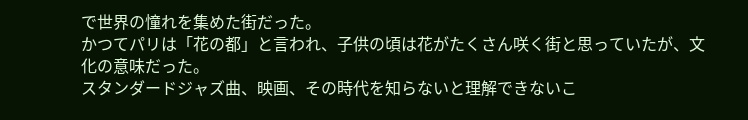で世界の憧れを集めた街だった。
かつてパリは「花の都」と言われ、子供の頃は花がたくさん咲く街と思っていたが、文化の意味だった。
スタンダードジャズ曲、映画、その時代を知らないと理解できないこ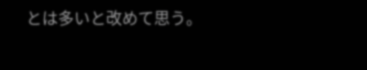とは多いと改めて思う。